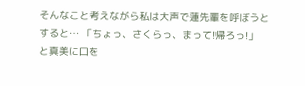そんなこと考えながら私は大声で蓮先輩を呼ぼうとすると… 「ちょっ、さくらっ、まって!帰ろっ!」 と真美に口を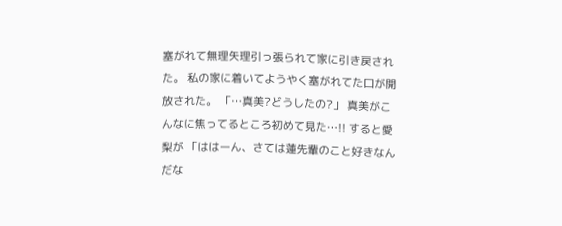塞がれて無理矢理引っ張られて家に引き戻された。 私の家に着いてようやく塞がれてた口が開放された。 「…真美?どうしたの?」 真美がこんなに焦ってるところ初めて見た…!! すると愛梨が 「ははーん、さては蓮先輩のこと好きなんだな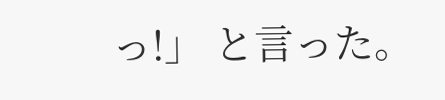っ!」 と言った。